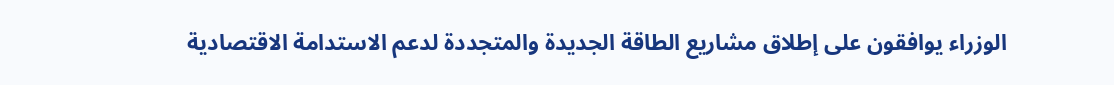الوزراء يوافقون على إطلاق مشاريع الطاقة الجديدة والمتجددة لدعم الاستدامة الاقتصادية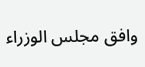وافق مجلس الوزراء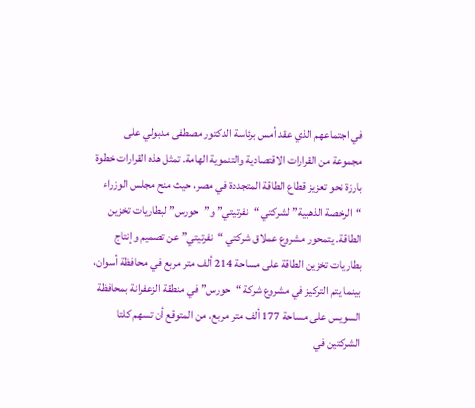في اجتماعهم الذي عقد أمس برئاسة الدكتور مصطفى مدبولي على مجموعة من القرارات الاقتصادية والتنموية الهامة. تمثل هذه القرارات خطوة بارزة نحو تعزيز قطاع الطاقة المتجددة في مصر، حيث منح مجلس الوزراء “الرخصة الذهبية” لشركتي “نفرتيتي” و”حورس” لبطاريات تخزين الطاقة. يتمحور مشروع عملاق شركتي “نفرتيتي” عن تصميم وإنتاج بطاريات تخزين الطاقة على مساحة 214 ألف متر مربع في محافظة أسوان، بينما يتم التركيز في مشروع شركة “حورس” في منطقة الزعفرانة بمحافظة السويس على مساحة 177 ألف متر مربع. من المتوقع أن تسهم كلتا الشركتين في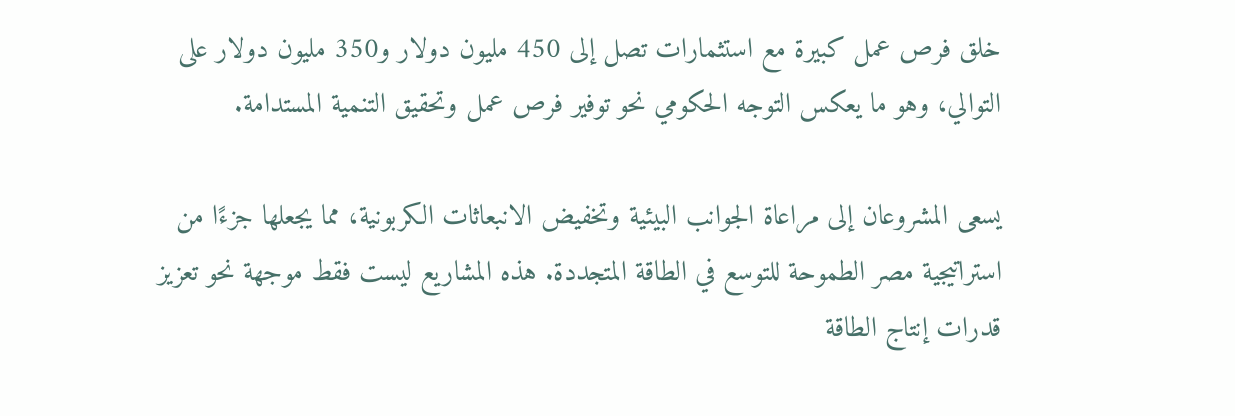خلق فرص عمل كبيرة مع استثمارات تصل إلى 450 مليون دولار و350 مليون دولار على التوالي، وهو ما يعكس التوجه الحكومي نحو توفير فرص عمل وتحقيق التنمية المستدامة.

يسعى المشروعان إلى مراعاة الجوانب البيئية وتخفيض الانبعاثات الكربونية، مما يجعلها جزءًا من استراتيجية مصر الطموحة للتوسع في الطاقة المتجددة. هذه المشاريع ليست فقط موجهة نحو تعزيز قدرات إنتاج الطاقة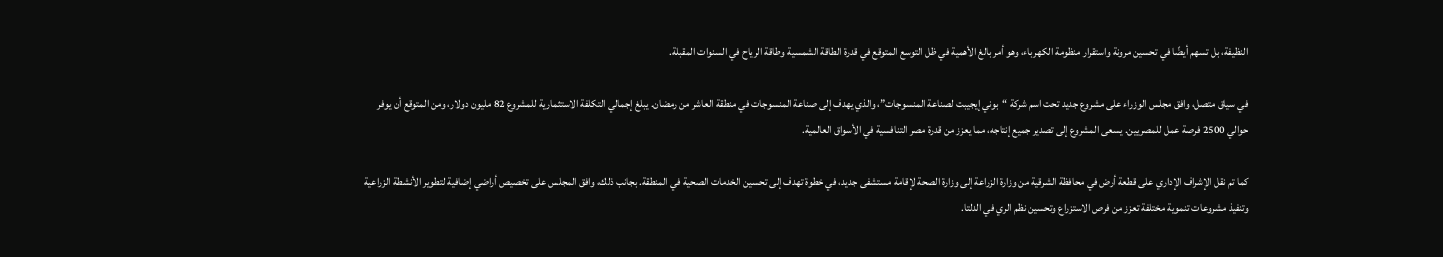النظيفة، بل تسهم أيضًا في تحسين مرونة واستقرار منظومة الكهرباء، وهو أمر بالغ الأهمية في ظل التوسع المتوقع في قدرة الطاقة الشمسية وطاقة الرياح في السنوات المقبلة.

في سياق متصل، وافق مجلس الوزراء على مشروع جديد تحت اسم شركة “بوني إيجيبت لصناعة المنسوجات”، والذي يهدف إلى صناعة المنسوجات في منطقة العاشر من رمضان. يبلغ إجمالي التكلفة الاستثمارية للمشروع 82 مليون دولار، ومن المتوقع أن يوفر حوالي 2500 فرصة عمل للمصريين. يسعى المشروع إلى تصدير جميع إنتاجه، مما يعزز من قدرة مصر التنافسية في الأسواق العالمية.

كما تم نقل الإشراف الإداري على قطعة أرض في محافظة الشرقية من وزارة الزراعة إلى وزارة الصحة لإقامة مستشفى جديد، في خطوة تهدف إلى تحسين الخدمات الصحية في المنطقة. بجانب ذلك، وافق المجلس على تخصيص أراضي إضافية لتطوير الأنشطة الزراعية وتنفيذ مشروعات تنموية مختلفة تعزز من فرص الاستزراع وتحسين نظم الري في الدلتا.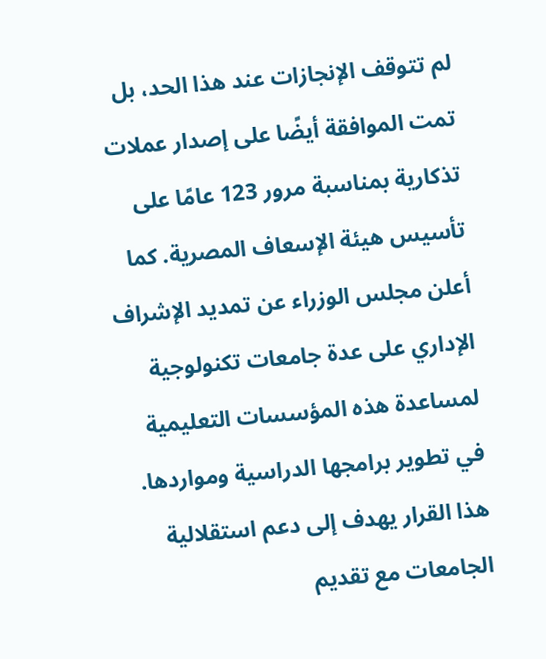لم تتوقف الإنجازات عند هذا الحد، بل تمت الموافقة أيضًا على إصدار عملات تذكارية بمناسبة مرور 123 عامًا على تأسيس هيئة الإسعاف المصرية. كما أعلن مجلس الوزراء عن تمديد الإشراف الإداري على عدة جامعات تكنولوجية لمساعدة هذه المؤسسات التعليمية في تطوير برامجها الدراسية ومواردها. هذا القرار يهدف إلى دعم استقلالية الجامعات مع تقديم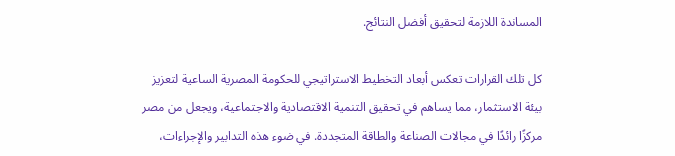المساندة اللازمة لتحقيق أفضل النتائج.

كل تلك القرارات تعكس أبعاد التخطيط الاستراتيجي للحكومة المصرية الساعية لتعزيز بيئة الاستثمار، مما يساهم في تحقيق التنمية الاقتصادية والاجتماعية، ويجعل من مصر مركزًا رائدًا في مجالات الصناعة والطاقة المتجددة. في ضوء هذه التدابير والإجراءات،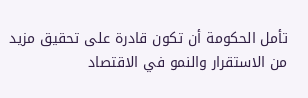تأمل الحكومة أن تكون قادرة على تحقيق مزيد من الاستقرار والنمو في الاقتصاد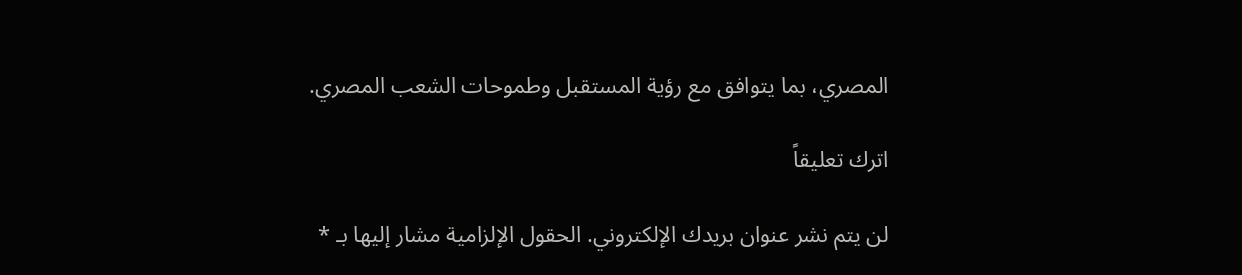المصري، بما يتوافق مع رؤية المستقبل وطموحات الشعب المصري.

اترك تعليقاً

لن يتم نشر عنوان بريدك الإلكتروني. الحقول الإلزامية مشار إليها بـ *